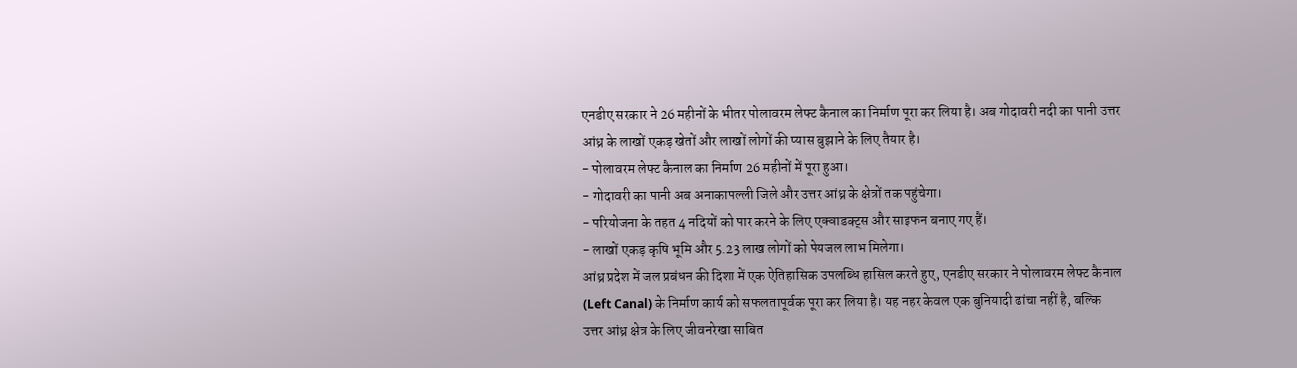एनडीए सरकार ने 26 महीनों के भीतर पोलावरम लेफ्ट कैनाल का निर्माण पूरा कर लिया है। अब गोदावरी नदी का पानी उत्तर आंध्र के लाखों एकड़ खेतों और लाखों लोगों की प्यास बुझाने के लिए तैयार है।
- पोलावरम लेफ्ट कैनाल का निर्माण 26 महीनों में पूरा हुआ।
- गोदावरी का पानी अब अनाकापल्ली जिले और उत्तर आंध्र के क्षेत्रों तक पहुंचेगा।
- परियोजना के तहत 4 नदियों को पार करने के लिए एक्वाडक्ट्स और साइफन बनाए गए हैं।
- लाखों एकड़ कृषि भूमि और 5.23 लाख लोगों को पेयजल लाभ मिलेगा।
आंध्र प्रदेश में जल प्रबंधन की दिशा में एक ऐतिहासिक उपलब्धि हासिल करते हुए, एनडीए सरकार ने पोलावरम लेफ्ट कैनाल (Left Canal) के निर्माण कार्य को सफलतापूर्वक पूरा कर लिया है। यह नहर केवल एक बुनियादी ढांचा नहीं है, बल्कि उत्तर आंध्र क्षेत्र के लिए जीवनरेखा साबित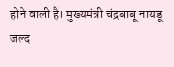होने वाली है। मुख्यमंत्री चंद्रबाबू नायडू जल्द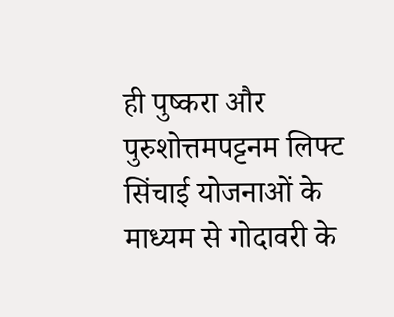ही पुष्करा और पुरुशोत्तमपट्टनम लिफ्ट सिंचाई योजनाओं के माध्यम से गोदावरी के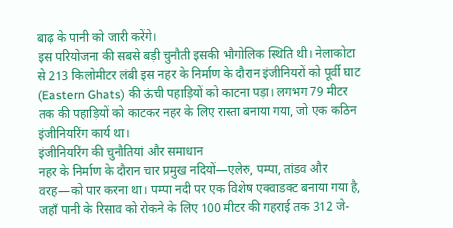बाढ़ के पानी को जारी करेंगे।
इस परियोजना की सबसे बड़ी चुनौती इसकी भौगोलिक स्थिति थी। नेलाकोटा से 213 किलोमीटर लंबी इस नहर के निर्माण के दौरान इंजीनियरों को पूर्वी घाट (Eastern Ghats) की ऊंची पहाड़ियों को काटना पड़ा। लगभग 79 मीटर तक की पहाड़ियों को काटकर नहर के लिए रास्ता बनाया गया, जो एक कठिन इंजीनियरिंग कार्य था।
इंजीनियरिंग की चुनौतियां और समाधान
नहर के निर्माण के दौरान चार प्रमुख नदियों—एलेरु, पम्पा, तांडव और वरह—को पार करना था। पम्पा नदी पर एक विशेष एक्वाडक्ट बनाया गया है, जहाँ पानी के रिसाव को रोकने के लिए 100 मीटर की गहराई तक 312 जे-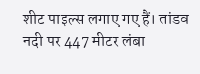शीट पाइल्स लगाए गए हैं। तांडव नदी पर 447 मीटर लंबा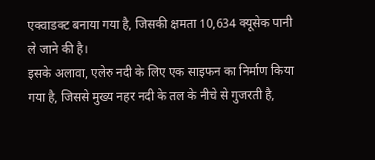एक्वाडक्ट बनाया गया है, जिसकी क्षमता 10,634 क्यूसेक पानी ले जाने की है।
इसके अलावा, एलेरु नदी के लिए एक साइफन का निर्माण किया गया है, जिससे मुख्य नहर नदी के तल के नीचे से गुजरती है,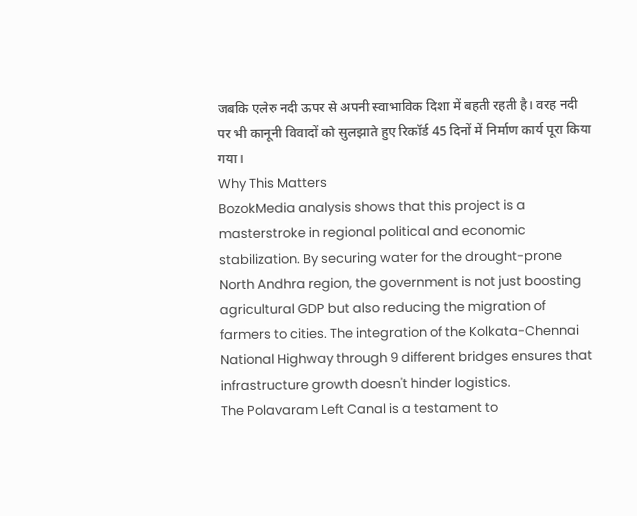जबकि एलेरु नदी ऊपर से अपनी स्वाभाविक दिशा में बहती रहती है। वरह नदी पर भी कानूनी विवादों को सुलझाते हुए रिकॉर्ड 45 दिनों में निर्माण कार्य पूरा किया गया।
Why This Matters
BozokMedia analysis shows that this project is a masterstroke in regional political and economic stabilization. By securing water for the drought-prone North Andhra region, the government is not just boosting agricultural GDP but also reducing the migration of farmers to cities. The integration of the Kolkata-Chennai National Highway through 9 different bridges ensures that infrastructure growth doesn't hinder logistics.
The Polavaram Left Canal is a testament to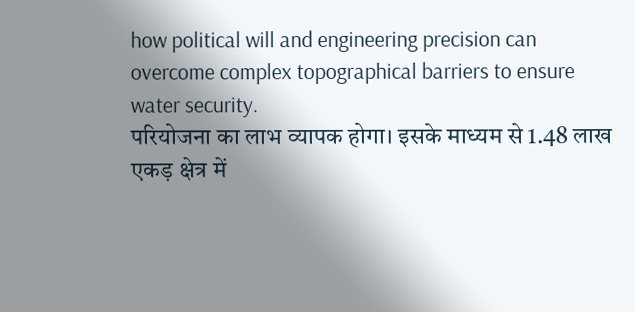how political will and engineering precision can overcome complex topographical barriers to ensure water security.
परियोजना का लाभ व्यापक होगा। इसके माध्यम से 1.48 लाख एकड़ क्षेत्र में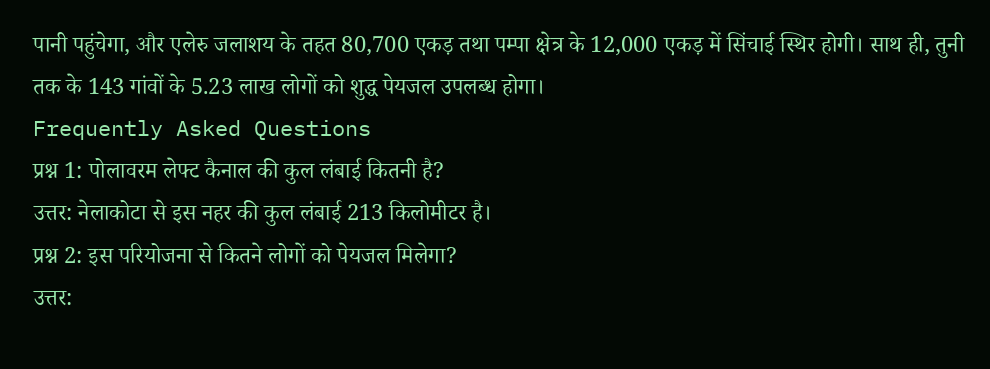पानी पहुंचेगा, और एलेरु जलाशय के तहत 80,700 एकड़ तथा पम्पा क्षेत्र के 12,000 एकड़ में सिंचाई स्थिर होगी। साथ ही, तुनी तक के 143 गांवों के 5.23 लाख लोगों को शुद्ध पेयजल उपलब्ध होगा।
Frequently Asked Questions
प्रश्न 1: पोलावरम लेफ्ट कैनाल की कुल लंबाई कितनी है?
उत्तर: नेलाकोटा से इस नहर की कुल लंबाई 213 किलोमीटर है।
प्रश्न 2: इस परियोजना से कितने लोगों को पेयजल मिलेगा?
उत्तर: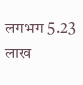लगभग 5.23 लाख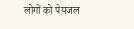लोगों को पेयजल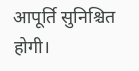आपूर्ति सुनिश्चित होगी।